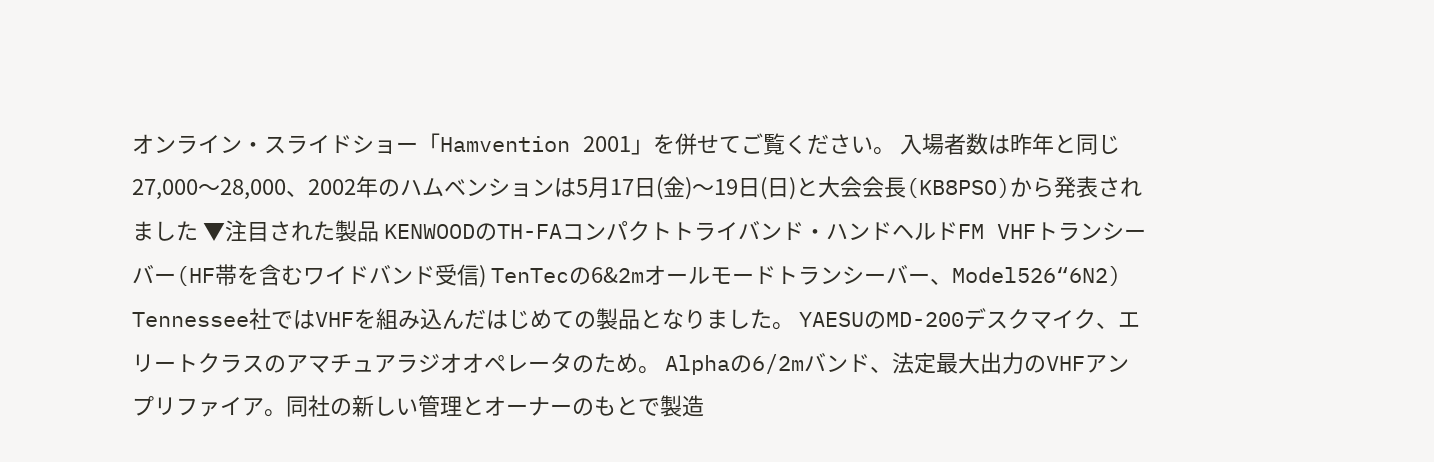オンライン・スライドショー「Hamvention 2001」を併せてご覧ください。 入場者数は昨年と同じ27,000〜28,000、2002年のハムベンションは5月17日(金)〜19日(日)と大会会長(KB8PSO)から発表されました ▼注目された製品 KENWOODのTH-FAコンパクトトライバンド・ハンドヘルドFM VHFトランシーバー(HF帯を含むワイドバンド受信) TenTecの6&2mオールモードトランシーバー、Model526“6N2) Tennessee社ではVHFを組み込んだはじめての製品となりました。 YAESUのMD-200デスクマイク、エリートクラスのアマチュアラジオオペレータのため。 Alphaの6/2mバンド、法定最大出力のVHFアンプリファイア。同社の新しい管理とオーナーのもとで製造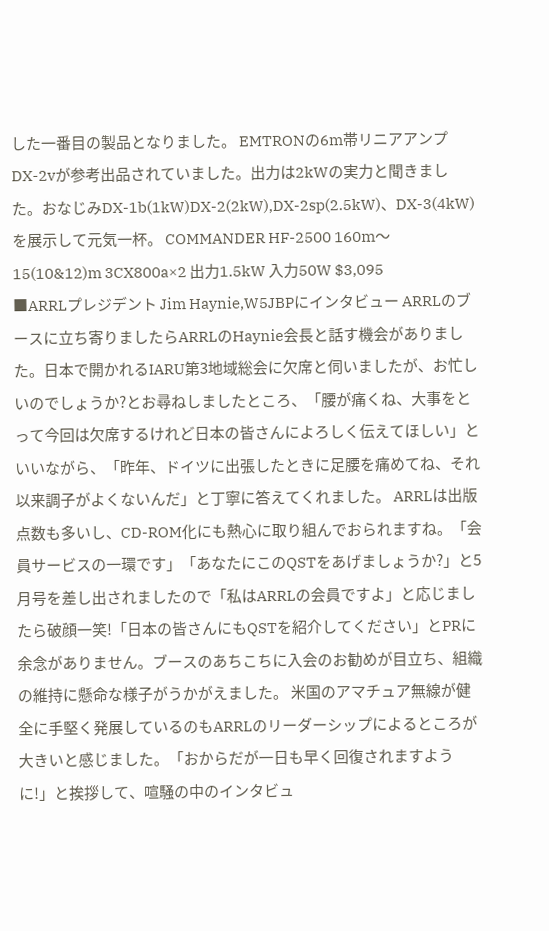した一番目の製品となりました。 EMTRONの6m帯リニアアンプDX-2vが参考出品されていました。出力は2kWの実力と聞きました。おなじみDX-1b(1kW)DX-2(2kW),DX-2sp(2.5kW)、DX-3(4kW)を展示して元気一杯。 COMMANDER HF-2500 160m〜15(10&12)m 3CX800a×2 出力1.5kW 入力50W $3,095
■ARRLプレジデント Jim Haynie,W5JBPにインタビュー ARRLのブースに立ち寄りましたらARRLのHaynie会長と話す機会がありました。日本で開かれるIARU第3地域総会に欠席と伺いましたが、お忙しいのでしょうか?とお尋ねしましたところ、「腰が痛くね、大事をとって今回は欠席するけれど日本の皆さんによろしく伝えてほしい」といいながら、「昨年、ドイツに出張したときに足腰を痛めてね、それ以来調子がよくないんだ」と丁寧に答えてくれました。 ARRLは出版点数も多いし、CD-ROM化にも熱心に取り組んでおられますね。「会員サービスの一環です」「あなたにこのQSTをあげましょうか?」と5月号を差し出されましたので「私はARRLの会員ですよ」と応じましたら破顔一笑!「日本の皆さんにもQSTを紹介してください」とPRに余念がありません。ブースのあちこちに入会のお勧めが目立ち、組織の維持に懸命な様子がうかがえました。 米国のアマチュア無線が健全に手堅く発展しているのもARRLのリーダーシップによるところが大きいと感じました。「おからだが一日も早く回復されますように!」と挨拶して、喧騒の中のインタビュ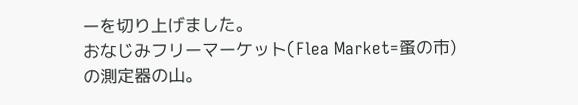ーを切り上げました。
おなじみフリーマーケット(Flea Market=蚤の市)の測定器の山。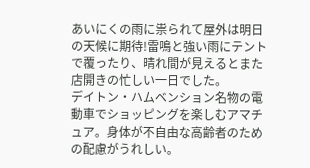あいにくの雨に祟られて屋外は明日の天候に期待!雷鳴と強い雨にテントで覆ったり、晴れ間が見えるとまた店開きの忙しい一日でした。
デイトン・ハムベンション名物の電動車でショッピングを楽しむアマチュア。身体が不自由な高齢者のための配慮がうれしい。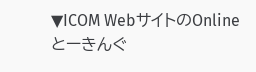▼ICOM WebサイトのOnlineとーきんぐ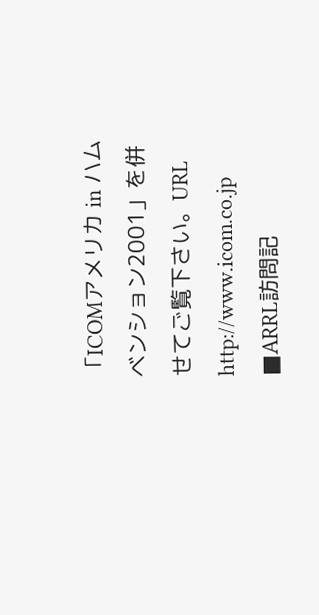「ICOMアメリカ in ハムベンション2001」を併せてご覧下さい。URL http://www.icom.co.jp
■ARRL訪問記